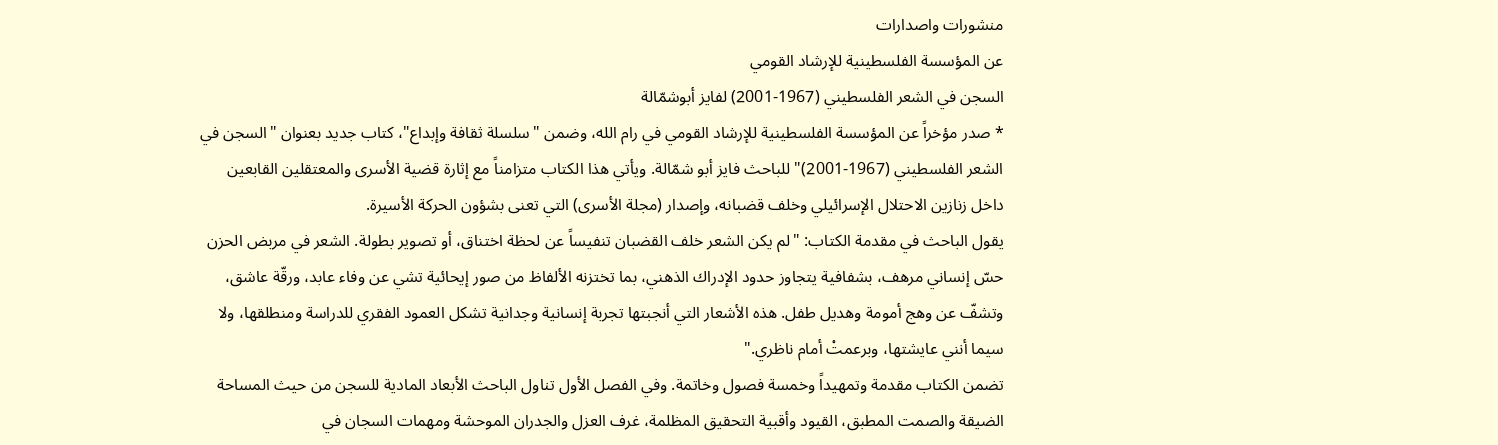منشورات واصدارات
عن المؤسسة الفلسطينية للإرشاد القومي
السجن في الشعر الفلسطيني (1967-2001) لفايز أبوشمّالة
* صدر مؤخراً عن المؤسسة الفلسطينية للإرشاد القومي في رام الله، وضمن "سلسلة ثقافة وإبداع"، كتاب جديد بعنوان "السجن في الشعر الفلسطيني (1967-2001)" للباحث فايز أبو شمّالة. ويأتي هذا الكتاب متزامناً مع إثارة قضية الأسرى والمعتقلين القابعين داخل زنازين الاحتلال الإسرائيلي وخلف قضبانه، وإصدار (مجلة الأسرى) التي تعنى بشؤون الحركة الأسيرة.
يقول الباحث في مقدمة الكتاب: "لم يكن الشعر خلف القضبان تنفيساً عن لحظة اختناق، أو تصوير بطولة. الشعر في مربض الحزن حسّ إنساني مرهف، بشفافية يتجاوز حدود الإدراك الذهني، بما تختزنه الألفاظ من صور إيحائية تشي عن وفاء عابد، ورقّة عاشق، وتشفّ عن وهج أمومة وهديل طفل. هذه الأشعار التي أنجبتها تجربة إنسانية وجدانية تشكل العمود الفقري للدراسة ومنطلقها، ولا سيما أنني عايشتها، وبرعمتْ أمام ناظري."
تضمن الكتاب مقدمة وتمهيداً وخمسة فصول وخاتمة. وفي الفصل الأول تناول الباحث الأبعاد المادية للسجن من حيث المساحة الضيقة والصمت المطبق، القيود وأقبية التحقيق المظلمة، غرف العزل والجدران الموحشة ومهمات السجان في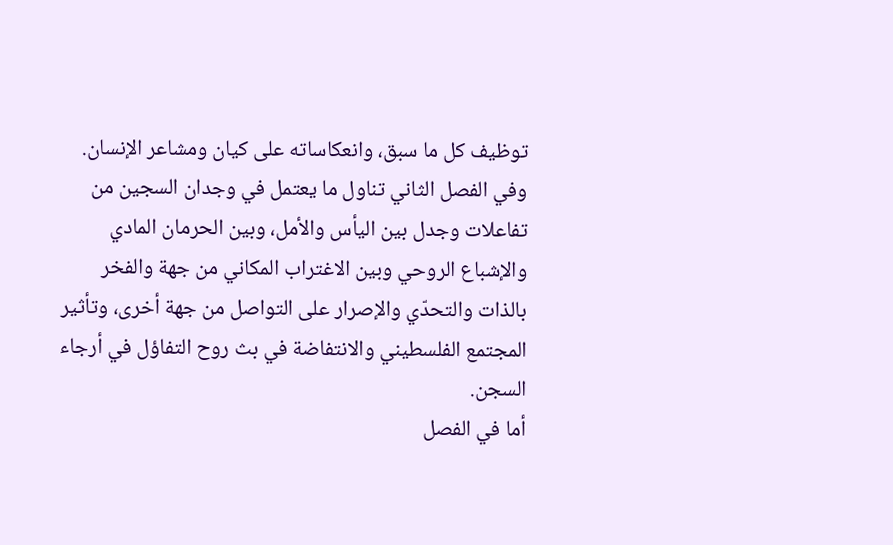توظيف كل ما سبق، وانعكاساته على كيان ومشاعر الإنسان.
وفي الفصل الثاني تناول ما يعتمل في وجدان السجين من تفاعلات وجدل بين اليأس والأمل، وبين الحرمان المادي والإشباع الروحي وبين الاغتراب المكاني من جهة والفخر بالذات والتحدّي والإصرار على التواصل من جهة أخرى، وتأثير المجتمع الفلسطيني والانتفاضة في بث روح التفاؤل في أرجاء السجن.
أما في الفصل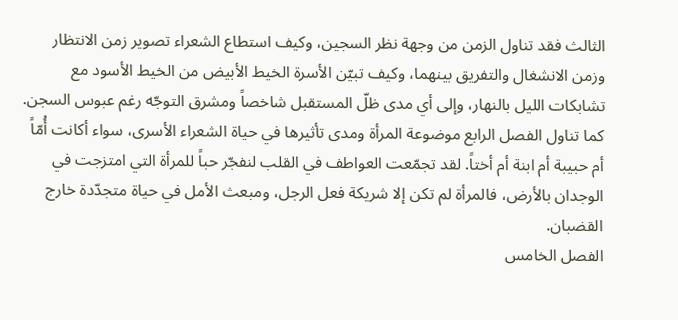الثالث فقد تناول الزمن من وجهة نظر السجين، وكيف استطاع الشعراء تصوير زمن الانتظار وزمن الانشغال والتفريق بينهما، وكيف تبيّن الأسرة الخيط الأبيض من الخيط الأسود مع تشابكات الليل بالنهار، وإلى أي مدى ظلّ المستقبل شاخصاً ومشرق التوجّه رغم عبوس السجن.
كما تناول الفصل الرابع موضوعة المرأة ومدى تأثيرها في حياة الشعراء الأسرى، سواء أكانت أُمّاً أم حبيبة أم ابنة أم أختاً. لقد تجمّعت العواطف في القلب لنفجّر حباً للمرأة التي امتزجت في الوجدان بالأرض، فالمرأة لم تكن إلا شريكة فعل الرجل، ومبعث الأمل في حياة متجدّدة خارج القضبان.
الفصل الخامس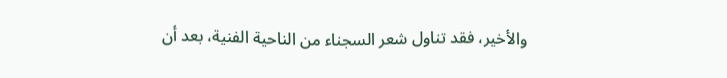والأخير، فقد تناول شعر السجناء من الناحية الفنية، بعد أن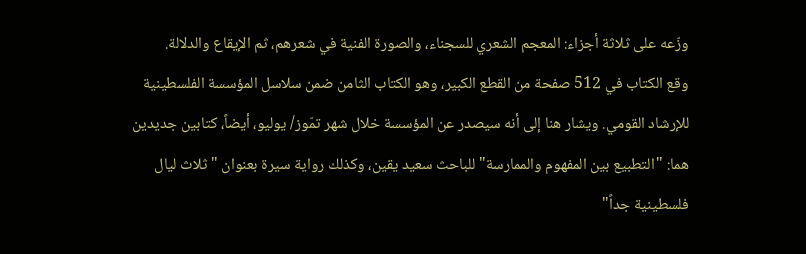وزّعه على ثلاثة أجزاء: المعجم الشعري للسجناء، والصورة الفنية في شعرهم، ثم الإيقاع والدلالة.
وقع الكتاب في 512 صفحة من القطع الكبير، وهو الكتاب الثامن ضمن سلاسل المؤسسة الفلسطينية للإرشاد القومي. ويشار هنا إلى أنه سيصدر عن المؤسسة خلال شهر تمّوز/ يوليو، أيضاً، كتابين جديدين هما: "التطبيع بين المفهوم والممارسة" للباحث سعيد يقين، وكذلك رواية سيرة بعنوان "ثلاث ليال فلسطينية جداً"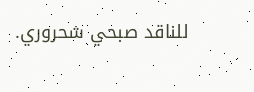للناقد صبحي شحروري.